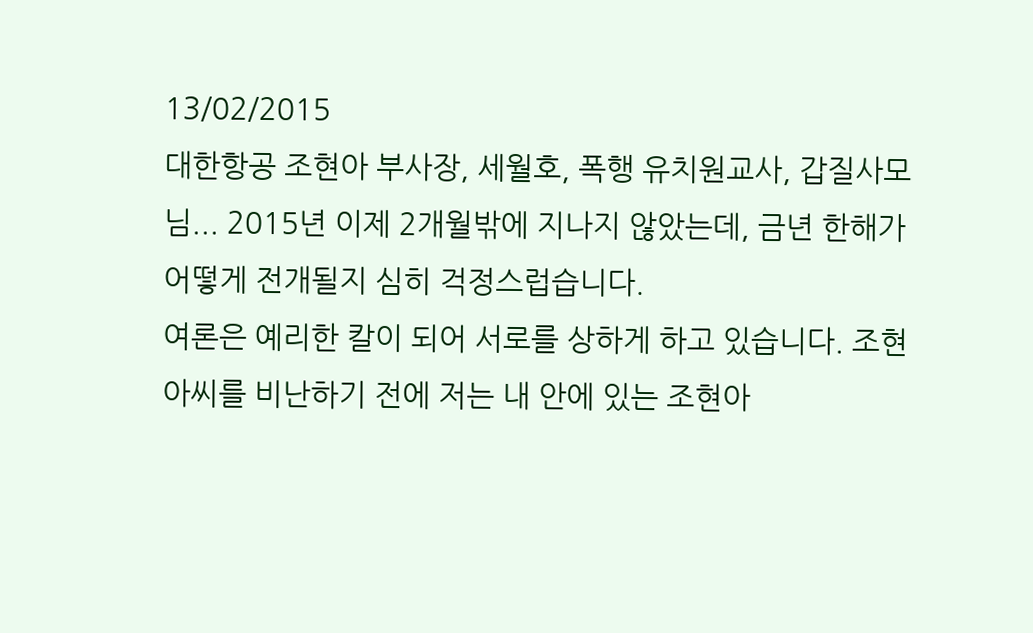13/02/2015
대한항공 조현아 부사장, 세월호, 폭행 유치원교사, 갑질사모님... 2015년 이제 2개월밖에 지나지 않았는데, 금년 한해가 어떻게 전개될지 심히 걱정스럽습니다.
여론은 예리한 칼이 되어 서로를 상하게 하고 있습니다. 조현아씨를 비난하기 전에 저는 내 안에 있는 조현아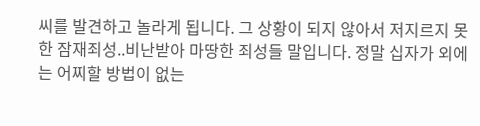씨를 발견하고 놀라게 됩니다. 그 상황이 되지 않아서 저지르지 못한 잠재죄성..비난받아 마땅한 죄성들 말입니다. 정말 십자가 외에는 어찌할 방법이 없는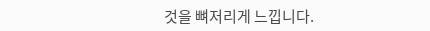것을 뼈저리게 느낍니다.